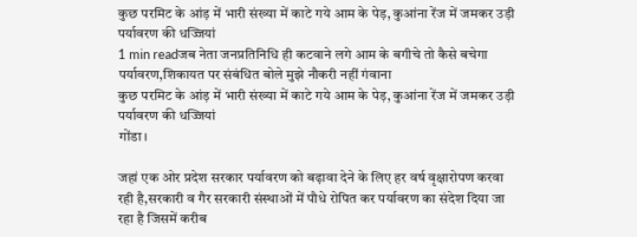कुछ परमिट के आंड़ में भारी संख्या में काटे गये आम के पेड़, कुआंना रेंज में जमकर उड़ी पर्यावरण की धज्जियां
1 min readजब नेता जनप्रतिनिधि ही कटवाने लगे आम के बगीचे तो कैसे बचेगा पर्यावरण,शिकायत पर संबंधित बोले मुझे नौकरी नहीं गंवाना
कुछ परमिट के आंड़ में भारी संख्या में काटे गये आम के पेड़, कुआंना रेंज में जमकर उड़ी पर्यावरण की धज्जियां
गोंडा।

जहां एक ओर प्रदेश सरकार पर्यावरण को बढ़ावा देने के लिए हर वर्ष वृक्षारोपण करवा रही है,सरकारी व गैर सरकारी संस्थाओं में पौधे रोपित कर पर्यावरण का संदेश दिया जा रहा है जिसमें करीब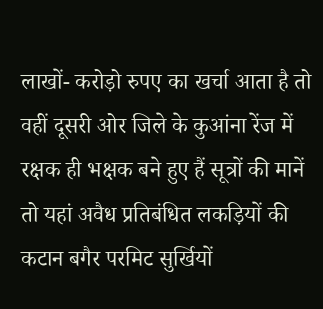लाखों- करोड़ो रुपए का खर्चा आता है तो वहीं दूसरी ओर जिले के कुआंना रेंज में रक्षक ही भक्षक बने हुए हैं सूत्रों की मानें तो यहां अवैध प्रतिबंधित लकड़ियों की कटान बगैर परमिट सुर्खियों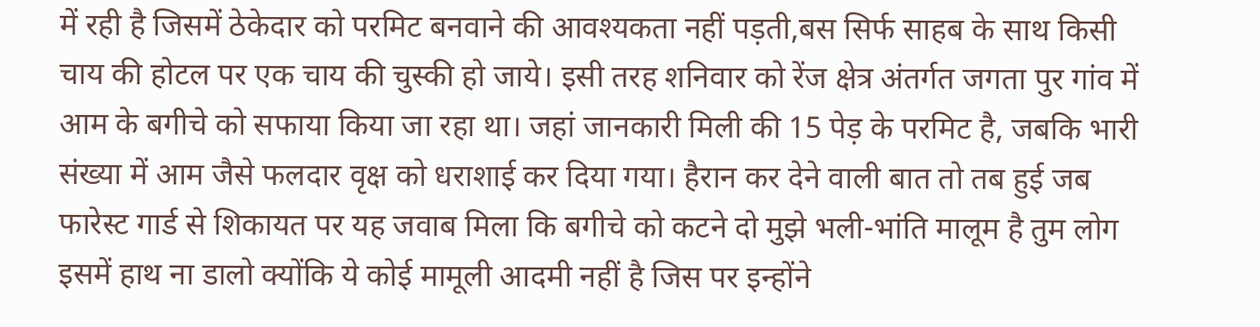में रही है जिसमें ठेकेदार को परमिट बनवाने की आवश्यकता नहीं पड़ती,बस सिर्फ साहब के साथ किसी चाय की होटल पर एक चाय की चुस्की हो जाये। इसी तरह शनिवार को रेंज क्षेत्र अंतर्गत जगता पुर गांव में आम के बगीचे को सफाया किया जा रहा था। जहां जानकारी मिली की 15 पेड़ के परमिट है, जबकि भारी संख्या में आम जैसे फलदार वृक्ष को धराशाई कर दिया गया। हैरान कर देने वाली बात तो तब हुई जब फारेस्ट गार्ड से शिकायत पर यह जवाब मिला कि बगीचे को कटने दो मुझे भली-भांति मालूम है तुम लोग इसमें हाथ ना डालो क्योंकि ये कोई मामूली आदमी नहीं है जिस पर इन्होंने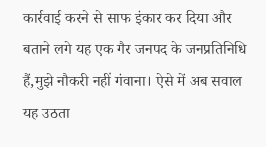कार्रवाई करने से साफ इंकार कर दिया और बताने लगे यह एक गैर जनपद के जनप्रतिनिधि हैं,मुझे नौकरी नहीं गंवाना। ऐसे में अब सवाल यह उठता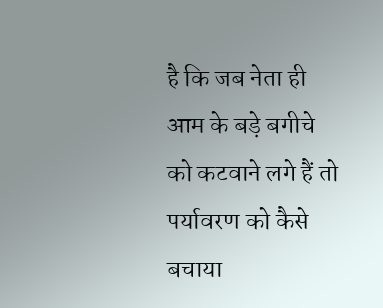है कि जब नेता ही आम के बड़े बगीचे को कटवाने लगे हैं तो पर्यावरण को कैसे बचाया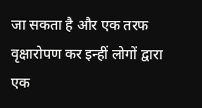जा सकता है और एक तरफ वृक्षारोपण कर इन्हीं लोगों द्वारा एक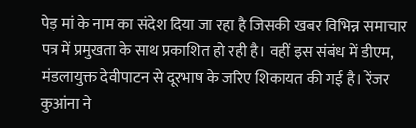पेड़ मां के नाम का संदेश दिया जा रहा है जिसकी खबर विभिन्न समाचार पत्र में प्रमुखता के साथ प्रकाशित हो रही है। वहीं इस संबंध में डीएम, मंडलायुक्त देवीपाटन से दूरभाष के जरिए शिकायत की गई है। रेंजर कुआंना ने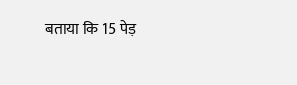बताया कि 15 पेड़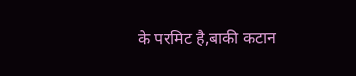के परमिट है,बाकी कटान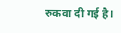रुकवा दी गई है।